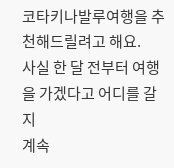코타키나발루여행을 추천해드릴려고 해요.
사실 한 달 전부터 여행을 가겠다고 어디를 갈지
계속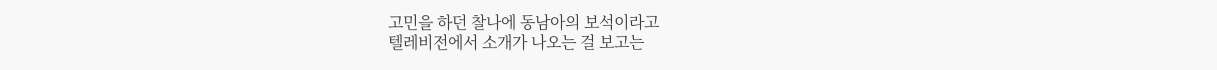고민을 하던 찰나에 동남아의 보석이라고
텔레비전에서 소개가 나오는 걸 보고는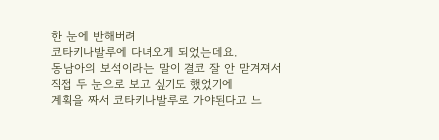한 눈에 반해버려
코타키나발루에 다녀오게 되었는데요.
동남아의 보석이라는 말이 결코 잘 안 맏겨져서
직접 두 눈으로 보고 싶기도 했었기에
계획을 짜서 코타키나발루로 가야된다고 느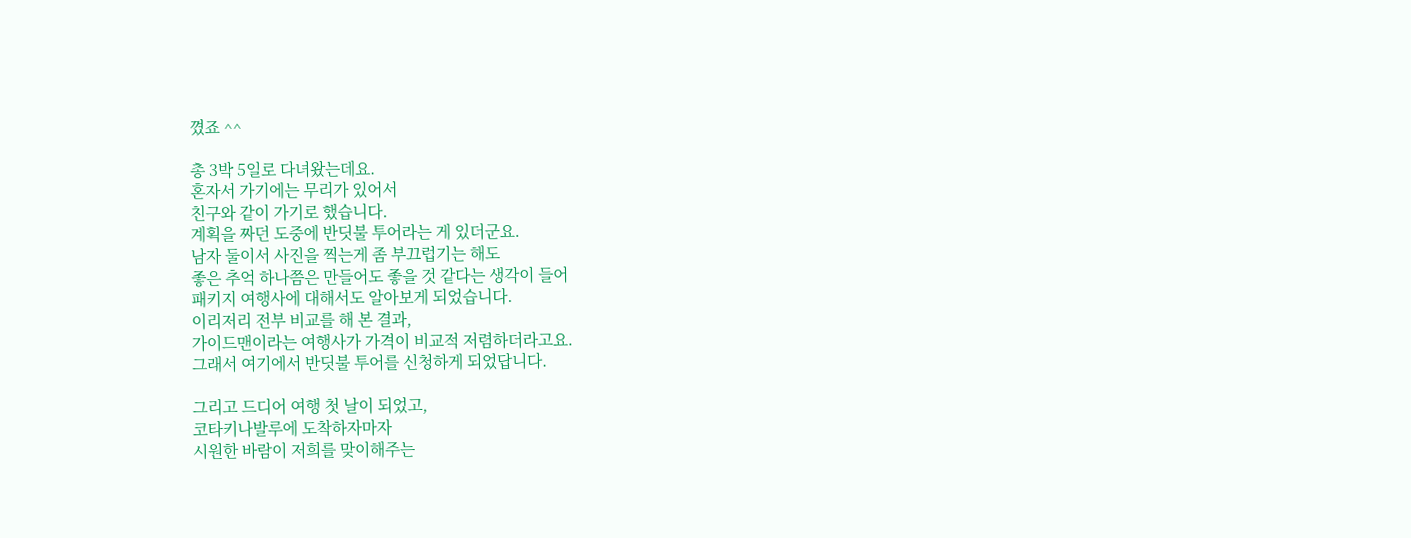꼈죠 ^^

총 3박 5일로 다녀왔는데요.
혼자서 가기에는 무리가 있어서
친구와 같이 가기로 했습니다.
계획을 짜던 도중에 반딧불 투어라는 게 있더군요.
남자 둘이서 사진을 찍는게 좀 부끄럽기는 해도
좋은 추억 하나쯤은 만들어도 좋을 것 같다는 생각이 들어
패키지 여행사에 대해서도 알아보게 되었습니다.
이리저리 전부 비교를 해 본 결과,
가이드맨이라는 여행사가 가격이 비교적 저렴하더라고요.
그래서 여기에서 반딧불 투어를 신청하게 되었답니다.

그리고 드디어 여행 첫 날이 되었고,
코타키나발루에 도착하자마자
시원한 바람이 저희를 맞이해주는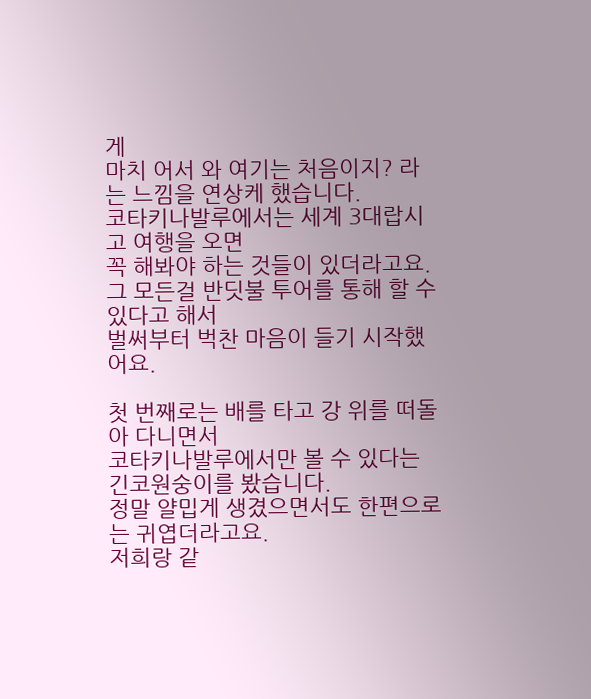게
마치 어서 와 여기는 처음이지? 라는 느낌을 연상케 했습니다.
코타키나발루에서는 세계 3대랍시고 여행을 오면
꼭 해봐야 하는 것들이 있더라고요.
그 모든걸 반딧불 투어를 통해 할 수 있다고 해서
벌써부터 벅찬 마음이 들기 시작했어요.

첫 번째로는 배를 타고 강 위를 떠돌아 다니면서
코타키나발루에서만 볼 수 있다는 긴코원숭이를 봤습니다.
정말 얄밉게 생겼으면서도 한편으로는 귀엽더라고요.
저희랑 같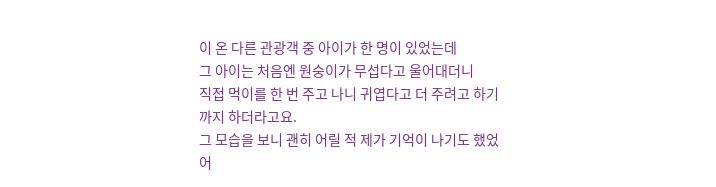이 온 다른 관광객 중 아이가 한 명이 있었는데
그 아이는 처음엔 원숭이가 무섭다고 울어대더니
직접 먹이를 한 번 주고 나니 귀엽다고 더 주려고 하기까지 하더라고요.
그 모습을 보니 괜히 어릴 적 제가 기억이 나기도 했었어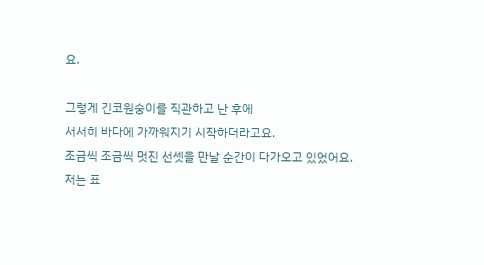요.

그렇게 긴코원숭이를 직관하고 난 후에
서서히 바다에 가까워지기 시작하더라고요.
조금씩 조금씩 멋진 선셋을 만날 순간이 다가오고 있었어요.
저는 표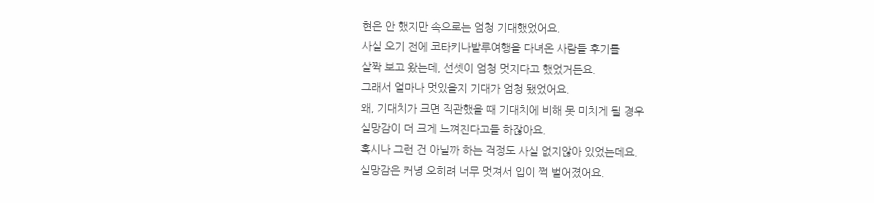현은 안 했지만 속으로는 엄청 기대했었어요.
사실 오기 전에 코타키나발루여행을 다녀온 사람들 후기를
살짝 보고 왔는데, 선셋이 엄청 멋지다고 했었거든요.
그래서 얼마나 멋있을지 기대가 엄청 됐었어요.
왜, 기대치가 크면 직관했을 때 기대치에 비해 못 미치게 될 경우
실망감이 더 크게 느껴진다고들 하잖아요.
혹시나 그런 건 아닐까 하는 걱정도 사실 없지않아 있었는데요.
실망감은 커녕 오히려 너무 멋져서 입이 쩍 벌어졌어요.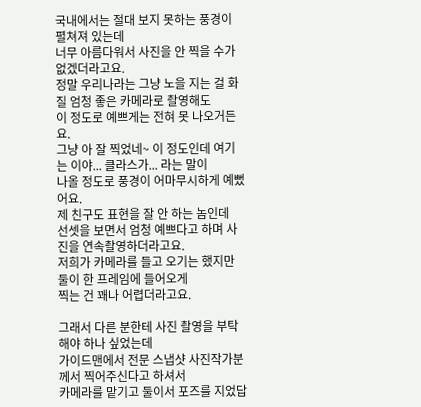국내에서는 절대 보지 못하는 풍경이 펼쳐져 있는데
너무 아름다워서 사진을 안 찍을 수가 없겠더라고요.
정말 우리나라는 그냥 노을 지는 걸 화질 엄청 좋은 카메라로 촬영해도
이 정도로 예쁘게는 전혀 못 나오거든요.
그냥 아 잘 찍었네~ 이 정도인데 여기는 이야... 클라스가... 라는 말이
나올 정도로 풍경이 어마무시하게 예뻤어요.
제 친구도 표현을 잘 안 하는 놈인데
선셋을 보면서 엄청 예쁘다고 하며 사진을 연속촬영하더라고요.
저희가 카메라를 들고 오기는 했지만 둘이 한 프레임에 들어오게
찍는 건 꽤나 어렵더라고요.

그래서 다른 분한테 사진 촬영을 부탁해야 하나 싶었는데
가이드맨에서 전문 스냅샷 사진작가분께서 찍어주신다고 하셔서
카메라를 맡기고 둘이서 포즈를 지었답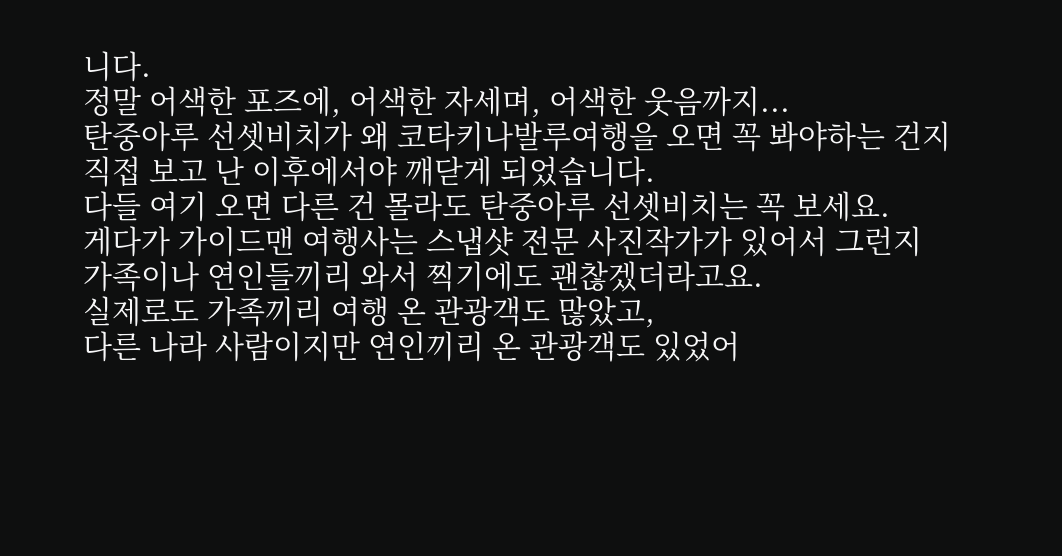니다.
정말 어색한 포즈에, 어색한 자세며, 어색한 웃음까지...
탄중아루 선셋비치가 왜 코타키나발루여행을 오면 꼭 봐야하는 건지
직접 보고 난 이후에서야 깨닫게 되었습니다.
다들 여기 오면 다른 건 몰라도 탄중아루 선셋비치는 꼭 보세요.
게다가 가이드맨 여행사는 스냅샷 전문 사진작가가 있어서 그런지
가족이나 연인들끼리 와서 찍기에도 괜찮겠더라고요.
실제로도 가족끼리 여행 온 관광객도 많았고,
다른 나라 사람이지만 연인끼리 온 관광객도 있었어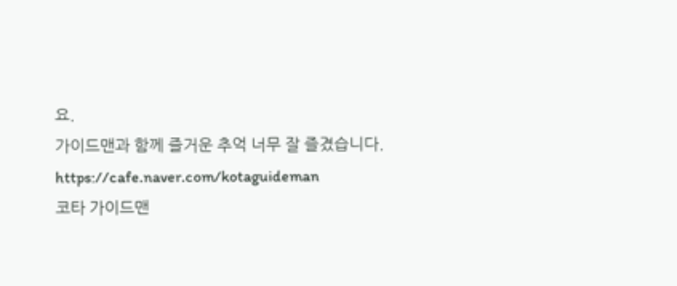요.
가이드맨과 함께 즐거운 추억 너무 잘 즐겼습니다.
https://cafe.naver.com/kotaguideman
코타 가이드맨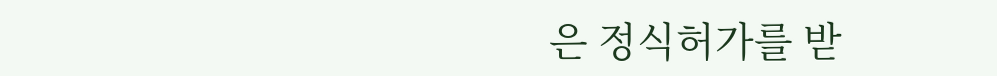은 정식허가를 받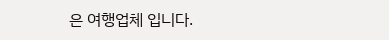은 여행업체 입니다.